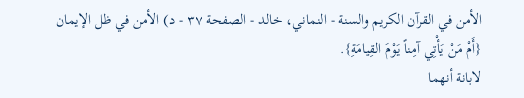الأمن في القرآن الكريم والسنة - النماني، خالد - الصفحة ٣٧ - د) الأمن في ظل الإيمان
{أَمْ مَنْ يَأْتِي آمِناً يَوْمَ القِيامَةِ}.
لابانة أنهما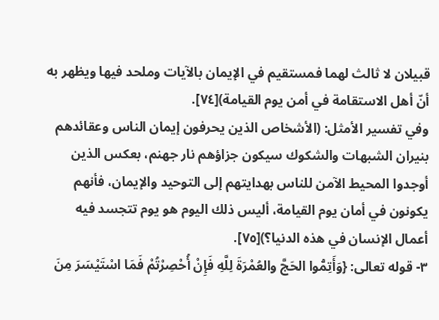قبيلان لا ثالث لهما فمستقيم في الإيمان بالآيات وملحد فيها ويظهر به أنّ أهل الاستقامة في أمن يوم القيامة)[٧٤].
وفي تفسير الأمثل: (الأشخاص الذين يحرفون إيمان الناس وعقائدهم بنيران الشبهات والشكوك سيكون جزاؤهم نار جهنم، بعكس الذين أوجدوا المحيط الآمن للناس بهدايتهم إلى التوحيد والإيمان، فأنهم يكونون في أمان يوم القيامة، أليس ذلك اليوم هو يوم تتجسد فيه أعمال الإنسان في هذه الدنيا؟)[٧٥].
٣- قوله تعالى: {وَأَتِمُّوا الحَجَّ والعُمْرَةَ لِلَّهِ فَإِنْ أُحْصِرْتُمْ فَمَا اسْتَيْسَرَ مِنَ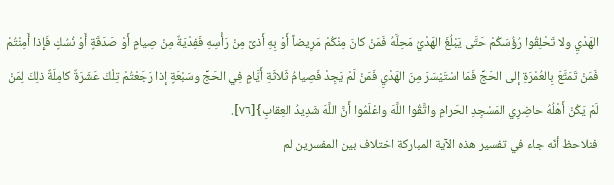الهَدْيِ ولا تَحْلِقُوا رُؤُسَكُمْ حَتَّى يَبْلُغَ الهَدْيُ مَحِلَّهُ فَمَنْ كانَ مِنْكُمْ مَرِيضاً أَوْ بِهِ أَذىً مِنْ رَأْسِهِ فَفِدْيَةٌ مِنْ صِيامٍ أَوْ صَدَقَةٍ أَوْ نُسُكٍ فَإِذا أَمِنْتُمْ فَمَنْ تَمَتَّعَ بِالعُمْرَةِ إلى الحَجِّ فَمَا اسْتَيْسَرَ مِنَ الهَدْيِ فَمَنْ لَمْ يَجِدْ فَصِيامُ ثَلاثَةِ أَيَّامٍ فِي الحَجِّ وسَبْعَةٍ إذا رَجَعْتُمْ تِلْكَ عَشَرَةٌ كامِلَةٌ ذلِكَ لِمَنْ لَمْ يَكُنْ أَهْلُهُ حاضِرِي المَسْجِدِ الحَرامِ واتَّقُوا اللَّهَ واعْلَمُوا أَنَّ اللَّهَ شَدِيدُ العِقابِ}[٧٦].
فنلاحظ أنّه جاء في تفسير هذه الآية المباركة اختلاف بين المفسرين لم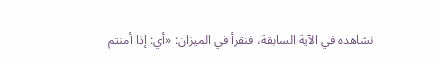نشاهده في الآية السابقة، فنقرأ في الميزان: «أي: إذا أمنتم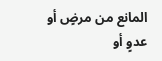المانع من مرضٍ أو عدوٍ أو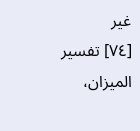غير
[٧٤] تفسير الميزان،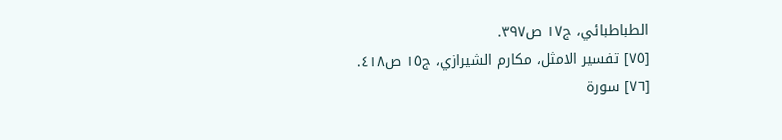الطباطبائي، ج١٧ ص٣٩٧.
[٧٥] تفسير الامثل، مكارم الشيرازي، ج١٥ ص٤١٨.
[٧٦] سورة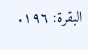البقرة: ١٩٦.